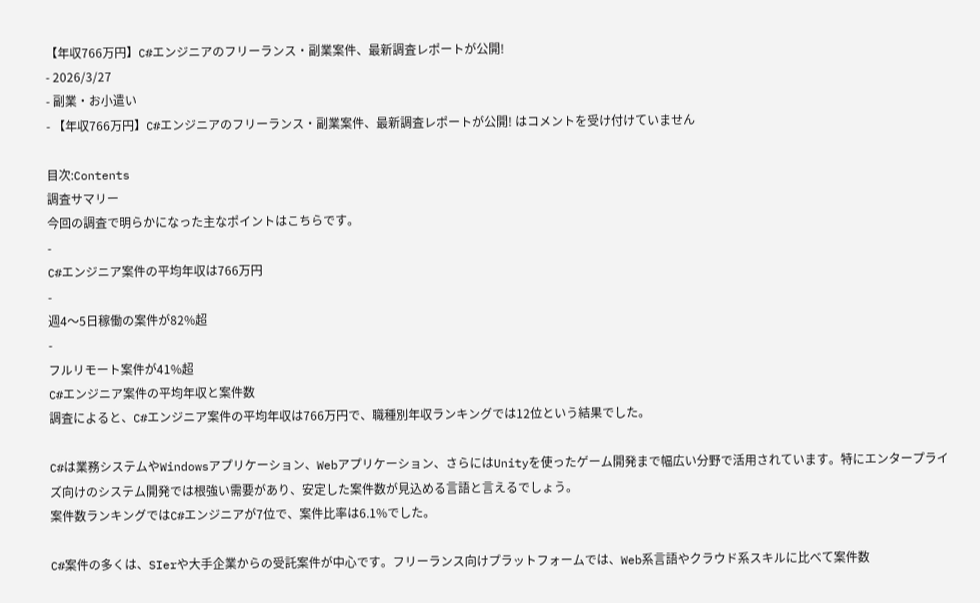【年収766万円】C#エンジニアのフリーランス・副業案件、最新調査レポートが公開!
- 2026/3/27
- 副業・お小遣い
- 【年収766万円】C#エンジニアのフリーランス・副業案件、最新調査レポートが公開! はコメントを受け付けていません

目次:Contents
調査サマリー
今回の調査で明らかになった主なポイントはこちらです。
-
C#エンジニア案件の平均年収は766万円
-
週4〜5日稼働の案件が82%超
-
フルリモート案件が41%超
C#エンジニア案件の平均年収と案件数
調査によると、C#エンジニア案件の平均年収は766万円で、職種別年収ランキングでは12位という結果でした。

C#は業務システムやWindowsアプリケーション、Webアプリケーション、さらにはUnityを使ったゲーム開発まで幅広い分野で活用されています。特にエンタープライズ向けのシステム開発では根強い需要があり、安定した案件数が見込める言語と言えるでしょう。
案件数ランキングではC#エンジニアが7位で、案件比率は6.1%でした。

C#案件の多くは、SIerや大手企業からの受託案件が中心です。フリーランス向けプラットフォームでは、Web系言語やクラウド系スキルに比べて案件数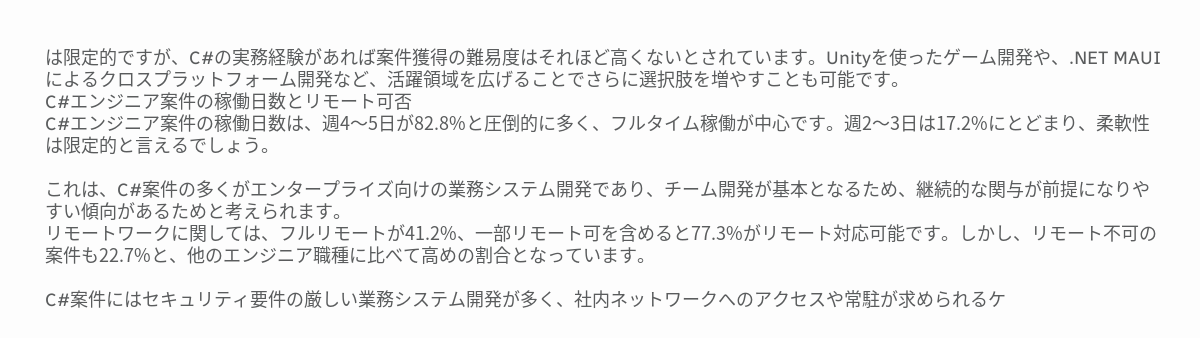は限定的ですが、C#の実務経験があれば案件獲得の難易度はそれほど高くないとされています。Unityを使ったゲーム開発や、.NET MAUIによるクロスプラットフォーム開発など、活躍領域を広げることでさらに選択肢を増やすことも可能です。
C#エンジニア案件の稼働日数とリモート可否
C#エンジニア案件の稼働日数は、週4〜5日が82.8%と圧倒的に多く、フルタイム稼働が中心です。週2〜3日は17.2%にとどまり、柔軟性は限定的と言えるでしょう。

これは、C#案件の多くがエンタープライズ向けの業務システム開発であり、チーム開発が基本となるため、継続的な関与が前提になりやすい傾向があるためと考えられます。
リモートワークに関しては、フルリモートが41.2%、一部リモート可を含めると77.3%がリモート対応可能です。しかし、リモート不可の案件も22.7%と、他のエンジニア職種に比べて高めの割合となっています。

C#案件にはセキュリティ要件の厳しい業務システム開発が多く、社内ネットワークへのアクセスや常駐が求められるケ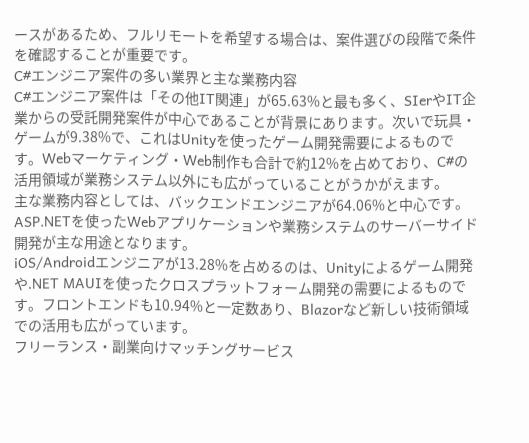ースがあるため、フルリモートを希望する場合は、案件選びの段階で条件を確認することが重要です。
C#エンジニア案件の多い業界と主な業務内容
C#エンジニア案件は「その他IT関連」が65.63%と最も多く、SIerやIT企業からの受託開発案件が中心であることが背景にあります。次いで玩具・ゲームが9.38%で、これはUnityを使ったゲーム開発需要によるものです。Webマーケティング・Web制作も合計で約12%を占めており、C#の活用領域が業務システム以外にも広がっていることがうかがえます。
主な業務内容としては、バックエンドエンジニアが64.06%と中心です。ASP.NETを使ったWebアプリケーションや業務システムのサーバーサイド開発が主な用途となります。
iOS/Androidエンジニアが13.28%を占めるのは、Unityによるゲーム開発や.NET MAUIを使ったクロスプラットフォーム開発の需要によるものです。フロントエンドも10.94%と一定数あり、Blazorなど新しい技術領域での活用も広がっています。
フリーランス・副業向けマッチングサービス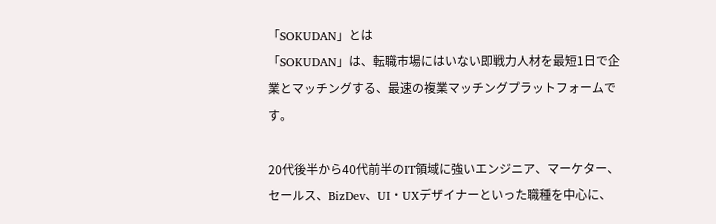「SOKUDAN」とは
「SOKUDAN」は、転職市場にはいない即戦力人材を最短1日で企業とマッチングする、最速の複業マッチングプラットフォームです。

20代後半から40代前半のIT領域に強いエンジニア、マーケター、セールス、BizDev、UI・UXデザイナーといった職種を中心に、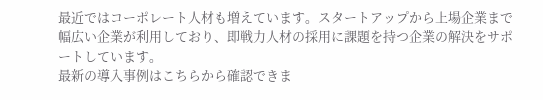最近ではコーポレート人材も増えています。スタートアップから上場企業まで幅広い企業が利用しており、即戦力人材の採用に課題を持つ企業の解決をサポートしています。
最新の導入事例はこちらから確認できま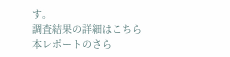す。
調査結果の詳細はこちら
本レポートのさら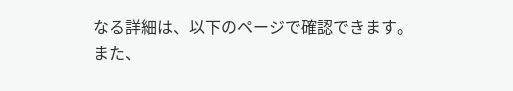なる詳細は、以下のページで確認できます。
また、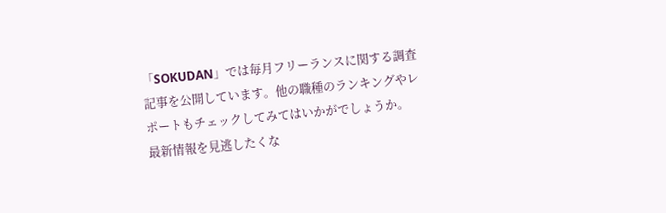「SOKUDAN」では毎月フリーランスに関する調査記事を公開しています。他の職種のランキングやレポートもチェックしてみてはいかがでしょうか。
最新情報を見逃したくな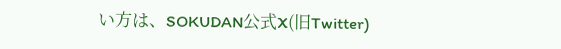い方は、SOKUDAN公式X(旧Twitter)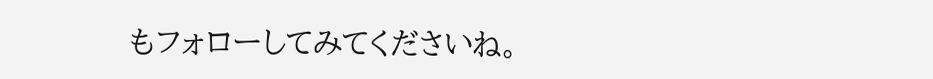もフォローしてみてくださいね。